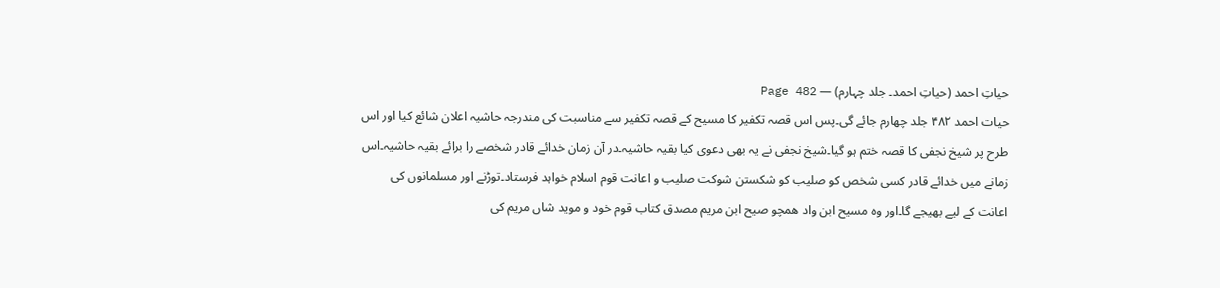حیاتِ احمد (حیاتِ احمد۔ جلد چہارم) — Page 482
حیات احمد ۴۸۲ جلد چهارم جائے گی۔پس اس قصہ تکفیر کا مسیح کے قصہ تکفیر سے مناسبت کی مندرجہ حاشیہ اعلان شائع کیا اور اس طرح پر شیخ نجفی کا قصہ ختم ہو گیا۔شیخ نجفی نے یہ بھی دعوی کیا بقیہ حاشیہ۔در آن زمان خدائے قادر شخصے را برائے بقیہ حاشیہ۔اس زمانے میں خدائے قادر کسی شخص کو صلیب کو شکستن شوکت صلیب و اعانت قوم اسلام خواہد فرستاد۔توڑنے اور مسلمانوں کی اعانت کے لیے بھیجے گا۔اور وہ مسیح ابن واد همچو صیح ابن مریم مصدق کتاب قوم خود و موید شاں مریم کی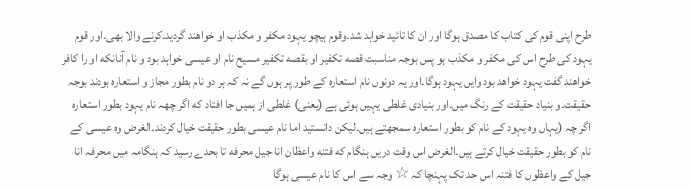طرح اپنی قوم کی کتاب کا مصدق ہوگا اور ان کا تائید خواہد شد۔وقوم ہیچو یہود مکفر و مکذب او خواهند گردید۔کرنے والا بھی۔اور قوم یہود کی طرح اس کی مکفر و مکذب ہو پس بوجہ مناسبت قصه تکفیر او بقصه تکفیر مسیح نام او عیسی خواہد بود و نام آنانکه او را کافر خواهند گفت یہود خواهد بود وایں یہود ہوگا۔اور یہ دونوں نام استعارہ کے طور پر ہوں گے نہ کہ ہر دو نام بطور مجاز و استعاره بودند بوجہ حقیقت۔و بنیاد حقیقت کے رنگ میں۔اور بنیادی غلطی یہیں ہوئی ہے (یعنی) غلطی از ہمیں جا افتاد که اگر چهہ نام یہود بطور استعارہ اگر چہ (یہاں وہ یہود کے نام کو بطور استعارہ سمجھتے ہیں۔لیکن دانستید اما نام عیسی بطور حقیقت خیال کردند۔الغرض وہ عیسی کے نام کو بطور حقیقت خیال کرتے ہیں۔الغرض اس وقت دریں ہنگام که فتنه واعظان انا جیل محرفه تا بحدے رسید کہ ہنگامہ میں محرفہ انا جیل کے واعظوں کا فتنہ اس حد تک پہنچا کہ ☆ وجہ سے اس کا نام عیسی ہوگا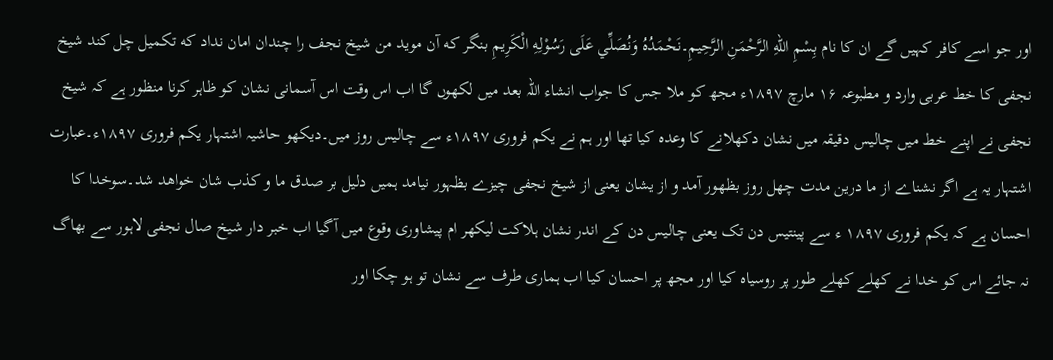اور جو اسے کافر کہیں گے ان کا نام بِسْمِ اللهِ الرَّحْمَنِ الرَّحِيمِ۔نَحْمَدُهُ وَنُصَلِّي عَلَى رَسُوْلِهِ الْكَرِيمِ بنگر که آن موید من شیخ نجف را چندان امان نداد که تکمیل چل کند شیخ نجفی کا خط عربی وارد و مطبوعہ ۱۶ مارچ ۱۸۹۷ء مجھ کو ملا جس کا جواب انشاء اللہ بعد میں لکھوں گا اب اس وقت اس آسمانی نشان کو ظاہر کرنا منظور ہے کہ شیخ نجفی نے اپنے خط میں چالیس دقیقہ میں نشان دکھلانے کا وعدہ کیا تھا اور ہم نے یکم فروری ۱۸۹۷ء سے چالیس روز میں۔دیکھو حاشیہ اشتہار یکم فروری ۱۸۹۷ء۔عبارت اشتہار یہ ہے اگر نشناے از ما درین مدت چهل روز بظهور آمد و از یشان یعنی از شیخ نجفی چیزے بظہور نیامد ہمیں دلیل بر صدق ما و کذب شان خواهد شد۔سوخدا کا احسان ہے کہ یکم فروری ۱۸۹۷ ء سے پینتیس دن تک یعنی چالیس دن کے اندر نشان ہلاکت لیکھر ام پیشاوری وقوع میں آگیا اب خبر دار شیخ صال نجفی لاہور سے بھاگ نہ جائے اس کو خدا نے کھلے کھلے طور پر روسیاہ کیا اور مجھ پر احسان کیا اب ہماری طرف سے نشان تو ہو چکا اور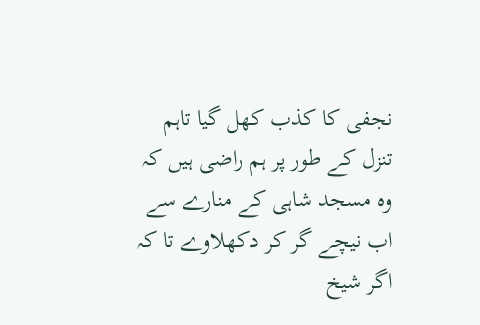نجفی کا کذب کھل گیا تاہم تنزل کے طور پر ہم راضی ہیں کہ وہ مسجد شاہی کے منارے سے اب نیچے گر کر دکھلاوے تا کہ اگر شیخ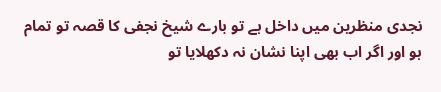نجدی منظرین میں داخل ہے تو بارے شیخ نجفی کا قصہ تو تمام ہو اور اگر اب بھی اپنا نشان نہ دکھلایا تو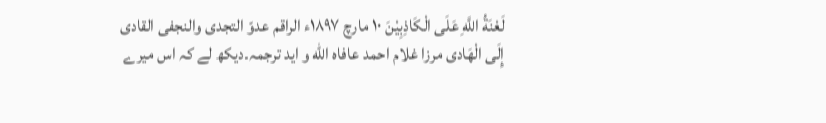لَعْنَةُ اللَّهِ عَلَى الْكَاذِبِيْنَ ۱۰ مارچ ۱۸۹۷ء الراقم عدوّ التجدى والنجفى القادى إِلَى الْهَادی مرزا غلام احمد عافاه الله و اید ترجمہ۔دیکھ لے کہ اس میرے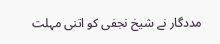مددگار نے شیخ نجفی کو اتنی مہلت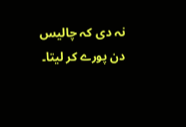نہ دی کہ چالیس دن پورے کر لیتا۔